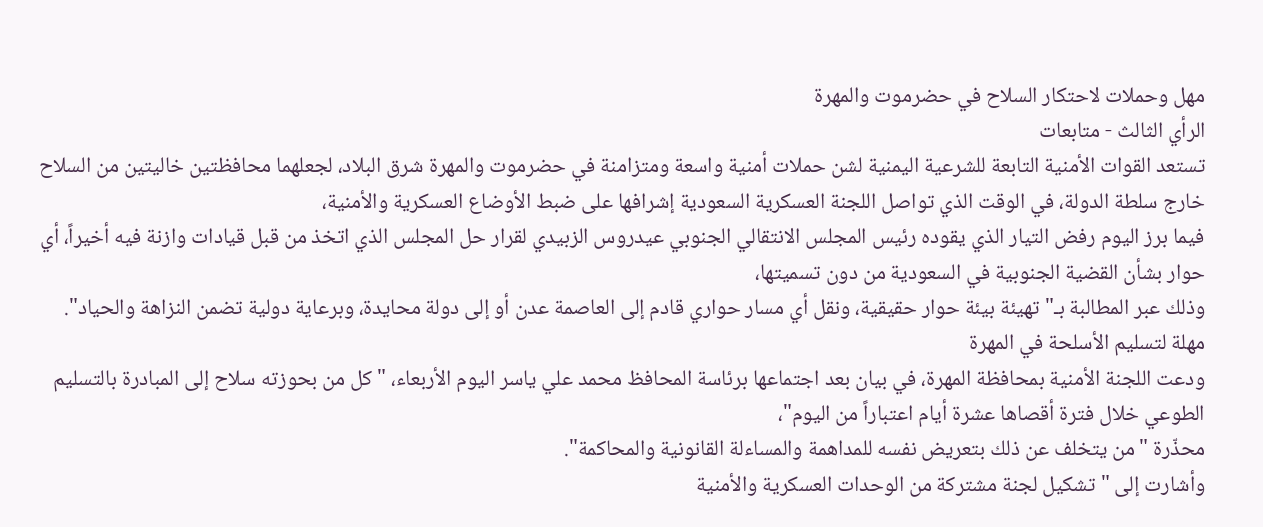مهل وحملات لاحتكار السلاح في حضرموت والمهرة
الرأي الثالث - متابعات
تستعد القوات الأمنية التابعة للشرعية اليمنية لشن حملات أمنية واسعة ومتزامنة في حضرموت والمهرة شرق البلاد، لجعلهما محافظتين خاليتين من السلاح خارج سلطة الدولة، في الوقت الذي تواصل اللجنة العسكرية السعودية إشرافها على ضبط الأوضاع العسكرية والأمنية،
فيما برز اليوم رفض التيار الذي يقوده رئيس المجلس الانتقالي الجنوبي عيدروس الزبيدي لقرار حل المجلس الذي اتخذ من قبل قيادات وازنة فيه أخيراً، أي حوار بشأن القضية الجنوبية في السعودية من دون تسميتها،
وذلك عبر المطالبة بـ"تهيئة بيئة حوار حقيقية، ونقل أي مسار حواري قادم إلى العاصمة عدن أو إلى دولة محايدة، وبرعاية دولية تضمن النزاهة والحياد".
مهلة لتسليم الأسلحة في المهرة
ودعت اللجنة الأمنية بمحافظة المهرة، في بيان بعد اجتماعها برئاسة المحافظ محمد علي ياسر اليوم الأربعاء، "كل من بحوزته سلاح إلى المبادرة بالتسليم الطوعي خلال فترة أقصاها عشرة أيام اعتباراً من اليوم"،
محذّرة "من يتخلف عن ذلك بتعريض نفسه للمداهمة والمساءلة القانونية والمحاكمة".
وأشارت إلى "تشكيل لجنة مشتركة من الوحدات العسكرية والأمنية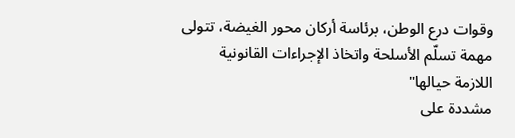وقوات درع الوطن، برئاسة أركان محور الغيضة، تتولى مهمة تسلّم الأسلحة واتخاذ الإجراءات القانونية اللازمة حيالها"
مشددة على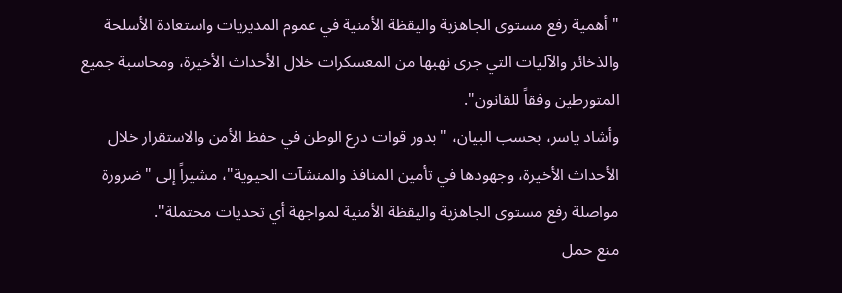"أهمية رفع مستوى الجاهزية واليقظة الأمنية في عموم المديريات واستعادة الأسلحة والذخائر والآليات التي جرى نهبها من المعسكرات خلال الأحداث الأخيرة، ومحاسبة جميع المتورطين وفقاً للقانون".
وأشاد ياسر، بحسب البيان، "بدور قوات درع الوطن في حفظ الأمن والاستقرار خلال الأحداث الأخيرة، وجهودها في تأمين المنافذ والمنشآت الحيوية"، مشيراً إلى "ضرورة مواصلة رفع مستوى الجاهزية واليقظة الأمنية لمواجهة أي تحديات محتملة".
منع حمل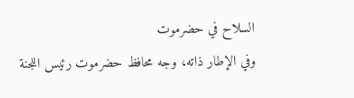السلاح في حضرموت
وفي الإطار ذاته، وجه محافظ حضرموت رئيس اللجنة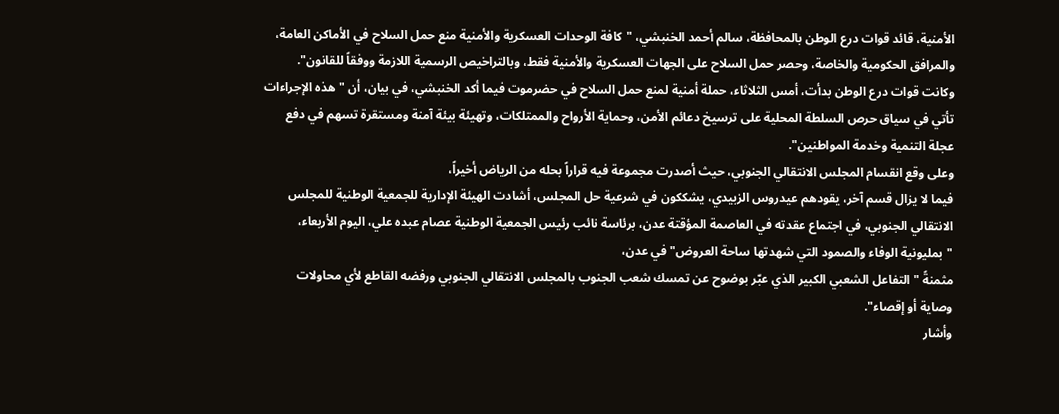الأمنية، قائد قوات درع الوطن بالمحافظة، سالم أحمد الخنبشي، "كافة الوحدات العسكرية والأمنية منع حمل السلاح في الأماكن العامة، والمرافق الحكومية والخاصة، وحصر حمل السلاح على الجهات العسكرية والأمنية فقط، وبالتراخيص الرسمية اللازمة ووفقاً للقانون".
وكانت قوات درع الوطن بدأت، أمس الثلاثاء، حملة أمنية لمنع حمل السلاح في حضرموت فيما أكد الخنبشي، في بيان، أن "هذه الإجراءات تأتي في سياق حرص السلطة المحلية على ترسيخ دعائم الأمن، وحماية الأرواح والممتلكات، وتهيئة بيئة آمنة ومستقرة تسهم في دفع عجلة التنمية وخدمة المواطنين".
وعلى وقع انقسام المجلس الانتقالي الجنوبي، حيث أصدرت مجموعة فيه قراراً بحله من الرياض أخيراً،
فيما لا يزال قسم آخر، يقودهم عيدروس الزبيدي، يشككون في شرعية حل المجلس، أشادت الهيئة الإدارية للجمعية الوطنية للمجلس الانتقالي الجنوبي، في اجتماع عقدته في العاصمة المؤقتة عدن، برئاسة نائب رئيس الجمعية الوطنية عصام عبده علي، اليوم الأربعاء، "بمليونية الوفاء والصمود التي شهدتها ساحة العروض" في عدن،
مثمنةً "التفاعل الشعبي الكبير الذي عبّر بوضوح عن تمسك شعب الجنوب بالمجلس الانتقالي الجنوبي ورفضه القاطع لأي محاولات وصاية أو إقصاء".
وأشار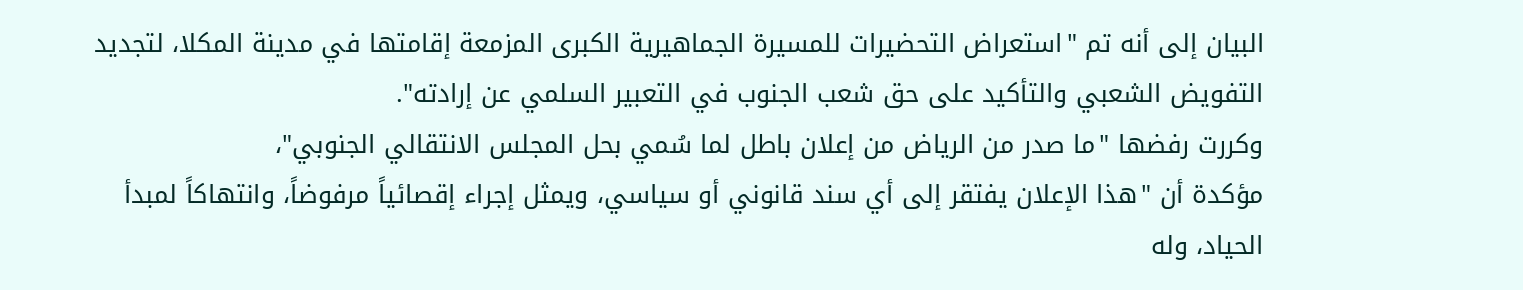البيان إلى أنه تم "استعراض التحضيرات للمسيرة الجماهيرية الكبرى المزمعة إقامتها في مدينة المكلا، لتجديد التفويض الشعبي والتأكيد على حق شعب الجنوب في التعبير السلمي عن إرادته".
وكررت رفضها "ما صدر من الرياض من إعلان باطل لما سُمي بحل المجلس الانتقالي الجنوبي"،
مؤكدة أن "هذا الإعلان يفتقر إلى أي سند قانوني أو سياسي، ويمثل إجراء إقصائياً مرفوضاً، وانتهاكاً لمبدأ الحياد، وله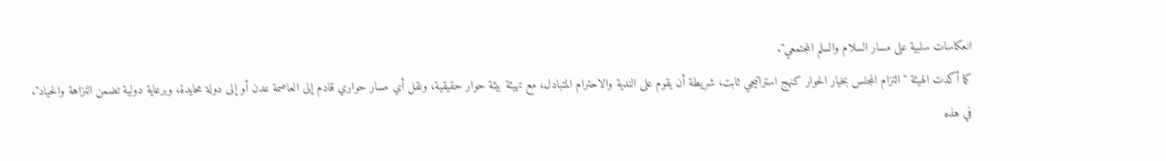انعكاسات سلبية على مسار السلام والسلم المجتمعي".
كما أكدت الهيئة "التزام المجلس بخيار الحوار كنهج استراتيجي ثابت، شريطة أن يقوم على الندية والاحترام المتبادل، مع تهيئة بيئة حوار حقيقية، ونقل أي مسار حواري قادم إلى العاصمة عدن أو إلى دولة محايدة، وبرعاية دولية تضمن النزاهة والحياد".
في هذه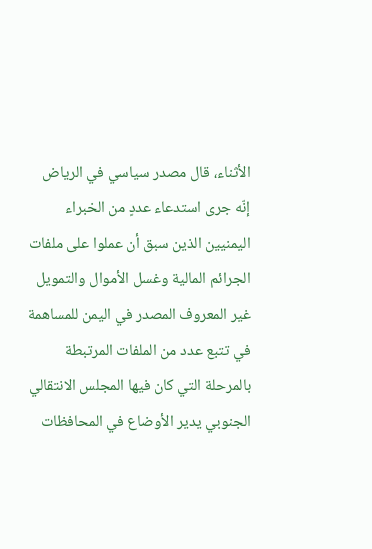الأثناء، قال مصدر سياسي في الرياض إنّه جرى استدعاء عددٍ من الخبراء اليمنيين الذين سبق أن عملوا على ملفات الجرائم المالية وغسل الأموال والتمويل غير المعروف المصدر في اليمن للمساهمة في تتبع عدد من الملفات المرتبطة بالمرحلة التي كان فيها المجلس الانتقالي الجنوبي يدير الأوضاع في المحافظات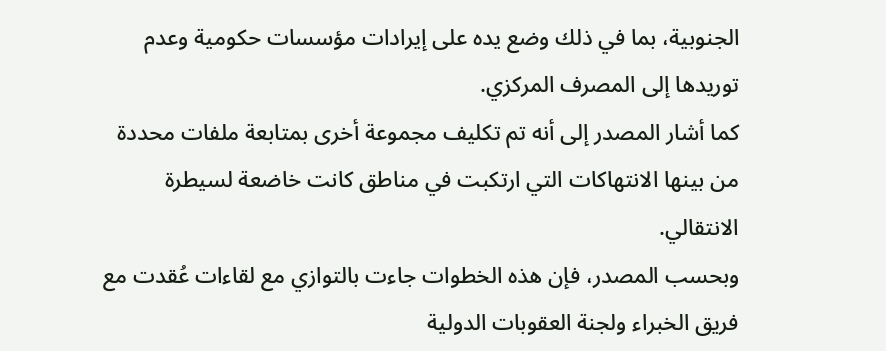الجنوبية، بما في ذلك وضع يده على إيرادات مؤسسات حكومية وعدم توريدها إلى المصرف المركزي.
كما أشار المصدر إلى أنه تم تكليف مجموعة أخرى بمتابعة ملفات محددة من بينها الانتهاكات التي ارتكبت في مناطق كانت خاضعة لسيطرة الانتقالي.
وبحسب المصدر، فإن هذه الخطوات جاءت بالتوازي مع لقاءات عُقدت مع فريق الخبراء ولجنة العقوبات الدولية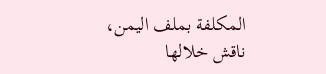المكلفة بملف اليمن، ناقش خلالها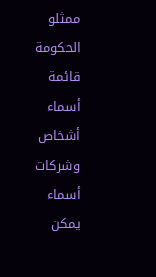ممثلو الحكومة قائمة أسماء أشخاص وشركات أسماء يمكن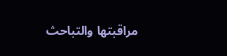مراقبتها والتباحث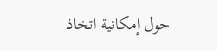حول إمكانية اتخاذ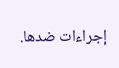إجراءات ضدها.